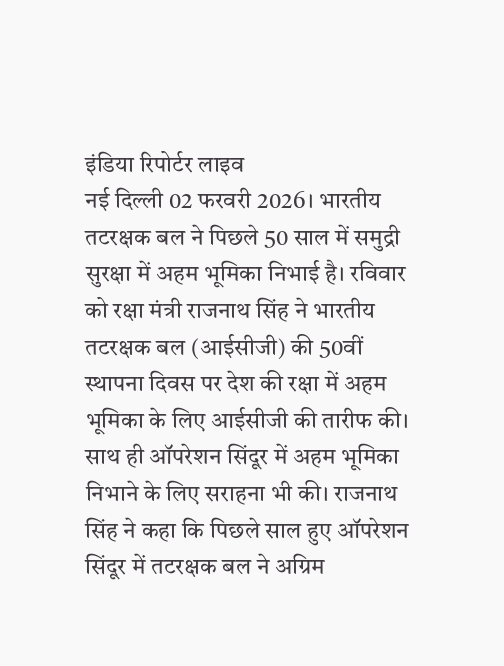इंडिया रिपोर्टर लाइव
नई दिल्ली 02 फरवरी 2026। भारतीय तटरक्षक बल ने पिछले 50 साल में समुद्री सुरक्षा में अहम भूमिका निभाई है। रविवार को रक्षा मंत्री राजनाथ सिंह ने भारतीय तटरक्षक बल (आईसीजी) की 50वीं स्थापना दिवस पर देश की रक्षा में अहम भूमिका के लिए आईसीजी की तारीफ की। साथ ही ऑपरेशन सिंदूर में अहम भूमिका निभाने के लिए सराहना भी की। राजनाथ सिंह ने कहा कि पिछले साल हुए ऑपरेशन सिंदूर में तटरक्षक बल ने अग्रिम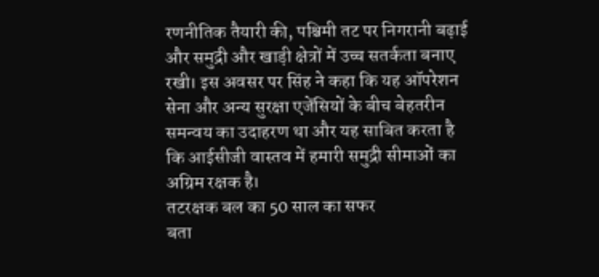रणनीतिक तैयारी की, पश्चिमी तट पर निगरानी बढ़ाई और समुद्री और खाड़ी क्षेत्रों में उच्च सतर्कता बनाए रखी। इस अवसर पर सिंह ने कहा कि यह ऑपरेशन सेना और अन्य सुरक्षा एजेंसियों के बीच बेहतरीन समन्वय का उदाहरण था और यह साबित करता है कि आईसीजी वास्तव में हमारी समुद्री सीमाओं का अग्रिम रक्षक है।
तटरक्षक बल का 50 साल का सफर
बता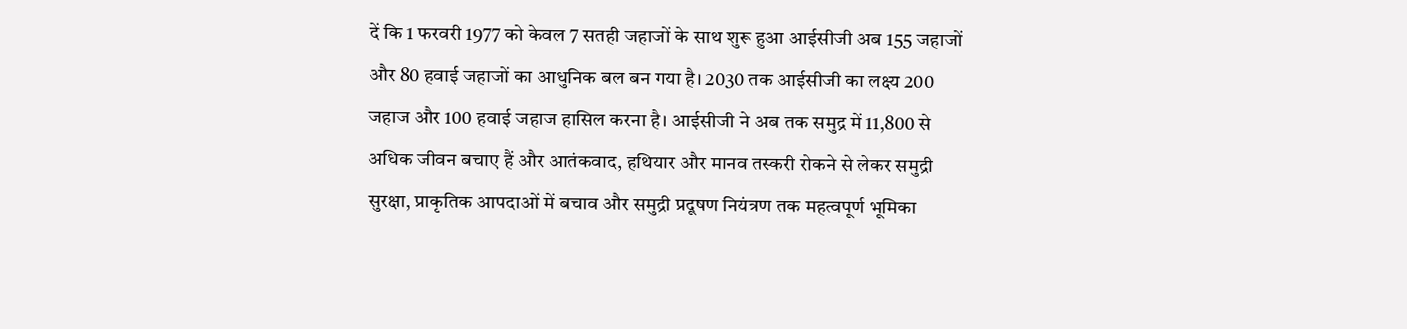दें कि 1 फरवरी 1977 को केवल 7 सतही जहाजों के साथ शुरू हुआ आईसीजी अब 155 जहाजों और 80 हवाई जहाजों का आधुनिक बल बन गया है। 2030 तक आईसीजी का लक्ष्य 200 जहाज और 100 हवाई जहाज हासिल करना है। आईसीजी ने अब तक समुद्र में 11,800 से अधिक जीवन बचाए हैं और आतंकवाद, हथियार और मानव तस्करी रोकने से लेकर समुद्री सुरक्षा, प्राकृतिक आपदाओं में बचाव और समुद्री प्रदूषण नियंत्रण तक महत्वपूर्ण भूमिका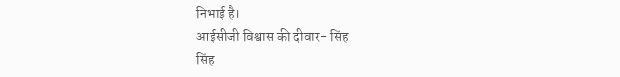निभाई है।
आईसीजी विश्वास की दीवार- सिंह
सिंह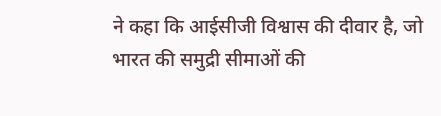ने कहा कि आईसीजी विश्वास की दीवार है, जो भारत की समुद्री सीमाओं की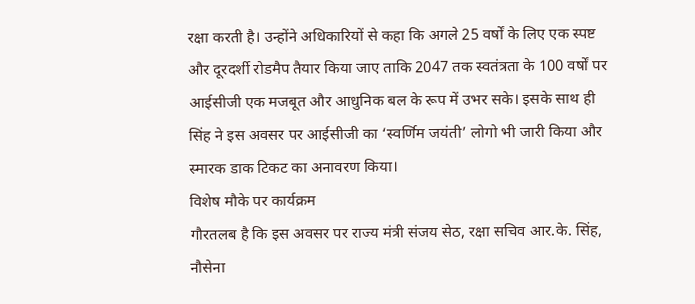रक्षा करती है। उन्होंने अधिकारियों से कहा कि अगले 25 वर्षों के लिए एक स्पष्ट और दूरदर्शी रोडमैप तैयार किया जाए ताकि 2047 तक स्वतंत्रता के 100 वर्षों पर आईसीजी एक मजबूत और आधुनिक बल के रूप में उभर सके। इसके साथ ही सिंह ने इस अवसर पर आईसीजी का ‘स्वर्णिम जयंती’ लोगो भी जारी किया और स्मारक डाक टिकट का अनावरण किया।
विशेष मौके पर कार्यक्रम
गौरतलब है कि इस अवसर पर राज्य मंत्री संजय सेठ, रक्षा सचिव आर.के. सिंह, नौसेना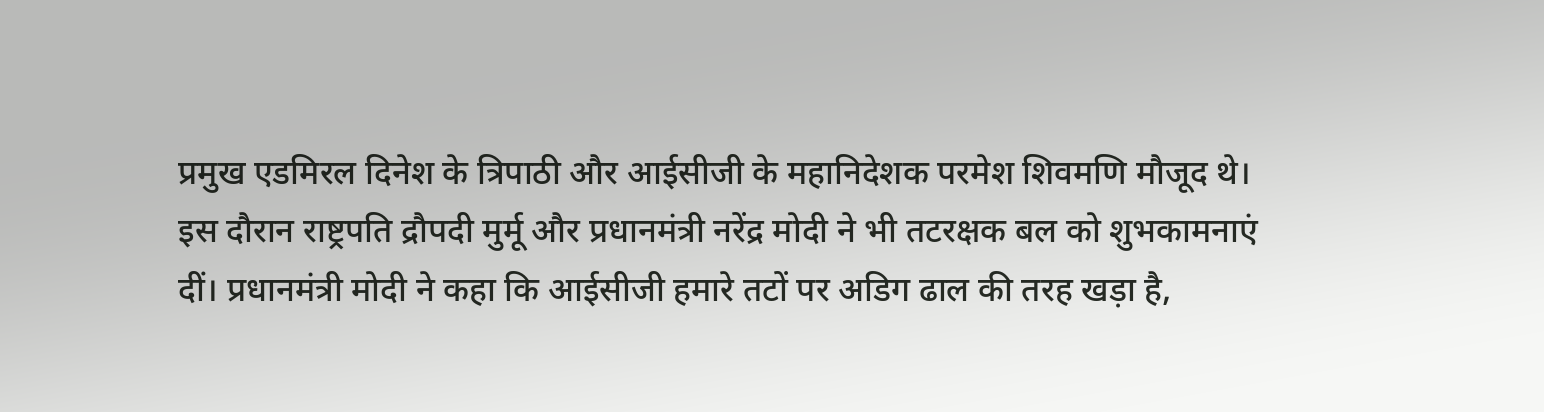प्रमुख एडमिरल दिनेश के त्रिपाठी और आईसीजी के महानिदेशक परमेश शिवमणि मौजूद थे। इस दौरान राष्ट्रपति द्रौपदी मुर्मू और प्रधानमंत्री नरेंद्र मोदी ने भी तटरक्षक बल को शुभकामनाएं दीं। प्रधानमंत्री मोदी ने कहा कि आईसीजी हमारे तटों पर अडिग ढाल की तरह खड़ा है,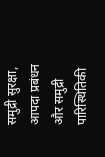समुद्री सुरक्षा, आपदा प्रबंधन और समुद्री पारिस्थितिकी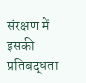संरक्षण में इसकी प्रतिबद्धता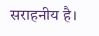सराहनीय है।